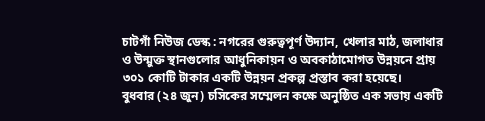চাটগাঁ নিউজ ডেস্ক : নগরের গুরুত্বপূর্ণ উদ্যান, খেলার মাঠ, জলাধার ও উন্মুক্ত স্থানগুলোর আধুনিকায়ন ও অবকাঠামোগত উন্নয়নে প্রায় ৩০১ কোটি টাকার একটি উন্নয়ন প্রকল্প প্রস্তাব করা হয়েছে।
বুধবার (২৪ জুন) চসিকের সম্মেলন কক্ষে অনুষ্ঠিত এক সভায় একটি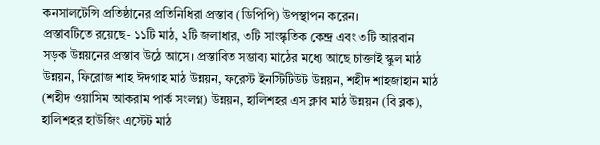কনসালটেন্সি প্রতিষ্ঠানের প্রতিনিধিরা প্রস্তাব (ডিপিপি) উপস্থাপন করেন।
প্রস্তাবটিতে রয়েছে- ১১টি মাঠ, ২টি জলাধার, ৩টি সাংস্কৃতিক কেন্দ্র এবং ৩টি আরবান সড়ক উন্নয়নের প্রস্তাব উঠে আসে। প্রস্তাবিত সম্ভাব্য মাঠের মধ্যে আছে চাক্তাই স্কুল মাঠ উন্নয়ন, ফিরোজ শাহ ঈদগাহ মাঠ উন্নয়ন, ফরেস্ট ইনস্টিটিউট উন্নয়ন, শহীদ শাহজাহান মাঠ (শহীদ ওয়াসিম আকরাম পার্ক সংলগ্ন) উন্নয়ন, হালিশহর এস ক্লাব মাঠ উন্নয়ন (বি ব্লক), হালিশহর হাউজিং এস্টেট মাঠ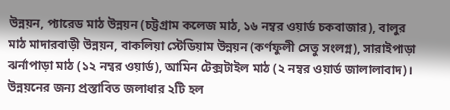উন্নয়ন, প্যারেড মাঠ উন্নয়ন (চট্টগ্রাম কলেজ মাঠ, ১৬ নম্বর ওয়ার্ড চকবাজার), বালুর মাঠ মাদারবাড়ী উন্নয়ন, বাকলিয়া স্টেডিয়াম উন্নয়ন (কর্ণফুলী সেতু সংলগ্ন), সারাইপাড়া ঝর্নাপাড়া মাঠ (১২ নম্বর ওয়ার্ড), আমিন টেক্সটাইল মাঠ (২ নম্বর ওয়ার্ড জালালাবাদ)।
উন্নয়নের জন্য প্রস্তাবিত জলাধার ২টি হল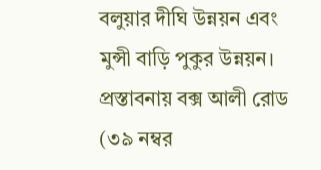বলুয়ার দীঘি উন্নয়ন এবং মুন্সী বাড়ি পুকুর উন্নয়ন। প্রস্তাবনায় বক্স আলী রোড (৩৯ নম্বর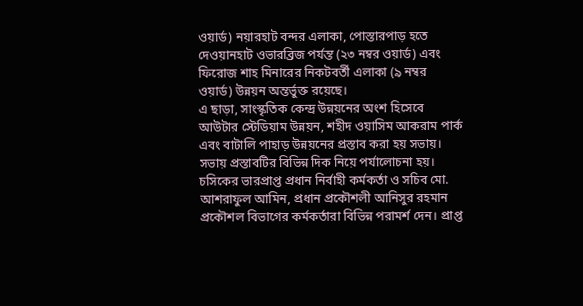ওয়ার্ড) নয়ারহাট বন্দর এলাকা, পোস্তারপাড় হতে দেওয়ানহাট ওভারব্রিজ পর্যন্ত (২৩ নম্বর ওয়ার্ড) এবং ফিরোজ শাহ মিনারের নিকটবর্তী এলাকা (৯ নম্বর ওয়ার্ড) উন্নয়ন অন্তর্ভুক্ত রয়েছে।
এ ছাড়া, সাংস্কৃতিক কেন্দ্র উন্নয়নের অংশ হিসেবে আউটার স্টেডিয়াম উন্নয়ন, শহীদ ওয়াসিম আকরাম পার্ক এবং বাটালি পাহাড় উন্নয়নের প্রস্তাব করা হয় সভায়।
সভায় প্রস্তাবটির বিভিন্ন দিক নিয়ে পর্যালোচনা হয়।
চসিকের ভারপ্রাপ্ত প্রধান নির্বাহী কর্মকর্তা ও সচিব মো. আশরাফুল আমিন, প্রধান প্রকৌশলী আনিসুর রহমান প্রকৌশল বিভাগের কর্মকর্তারা বিভিন্ন পরামর্শ দেন। প্রাপ্ত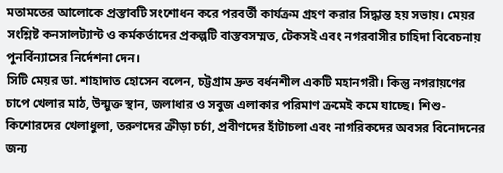মতামতের আলোকে প্রস্তাবটি সংশোধন করে পরবর্তী কার্যক্রম গ্রহণ করার সিদ্ধান্ত হয় সভায়। মেয়র সংশ্লিষ্ট কনসালট্যান্ট ও কর্মকর্তাদের প্রকল্পটি বাস্তবসম্মত, টেকসই এবং নগরবাসীর চাহিদা বিবেচনায় পুনর্বিন্যাসের নির্দেশনা দেন।
সিটি মেয়র ডা. শাহাদাত হোসেন বলেন, চট্টগ্রাম দ্রুত বর্ধনশীল একটি মহানগরী। কিন্তু নগরায়ণের চাপে খেলার মাঠ, উন্মুক্ত স্থান, জলাধার ও সবুজ এলাকার পরিমাণ ক্রমেই কমে যাচ্ছে। শিশু-কিশোরদের খেলাধুলা, তরুণদের ক্রীড়া চর্চা, প্রবীণদের হাঁটাচলা এবং নাগরিকদের অবসর বিনোদনের জন্য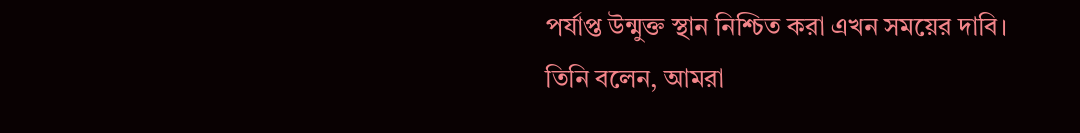পর্যাপ্ত উন্মুক্ত স্থান নিশ্চিত করা এখন সময়ের দাবি।
তিনি বলেন, আমরা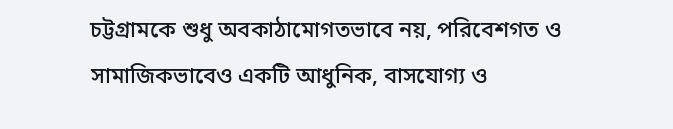চট্টগ্রামকে শুধু অবকাঠামোগতভাবে নয়, পরিবেশগত ও সামাজিকভাবেও একটি আধুনিক, বাসযোগ্য ও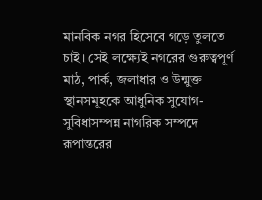মানবিক নগর হিসেবে গড়ে তুলতে চাই। সেই লক্ষ্যেই নগরের গুরুত্বপূর্ণ মাঠ, পার্ক, জলাধার ও উন্মুক্ত স্থানসমূহকে আধুনিক সুযোগ-সুবিধাসম্পন্ন নাগরিক সম্পদে রূপান্তরের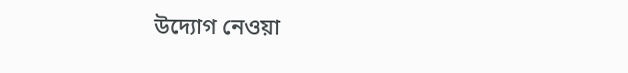উদ্যোগ নেওয়া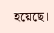হয়েছে।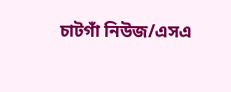চাটগাঁ নিউজ/এসএ